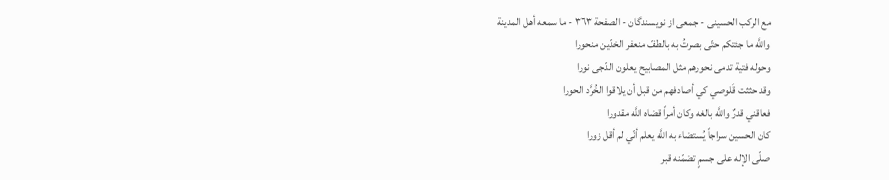مع الركب الحسينى - جمعی از نویسندگان - الصفحة ٣٦٣ - ما سمعه أهل المدينة
واللَّه ما جئتكم حتّى بصرتُ به بالطفّ منعفر الخدّين منحورا
وحوله فتية تدمى نحورهم مثل المصابيح يعلون الدّجى نورا
وقد حثثت قَلوصي كي أصادفهم من قبل أن يلاقوا الخُرَّد الحورا
فعاقني قدرٌ واللَّه بالغه وكان أمراً قضاه اللَّه مقدورا
كان الحسين سراجاً يُستضاء به اللَّه يعلم أنّي لم أقل زورا
صلّى الإله على جسمٍ تضمّنه قبر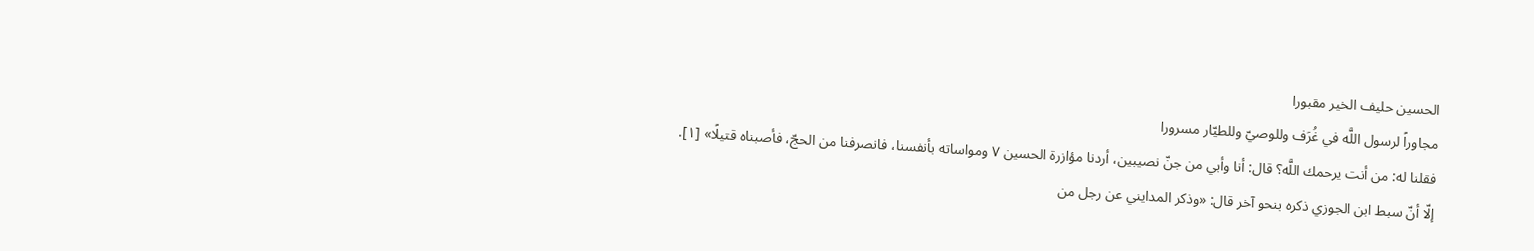الحسين حليف الخير مقبورا
مجاوراً لرسول اللَّه في غُرَف وللوصيّ وللطيّار مسرورا
فقلنا له: من أنت يرحمك اللَّه؟ قال: أنا وأبي من جنّ نصيبين، أردنا مؤازرة الحسين ٧ ومواساته بأنفسنا، فانصرفنا من الحجّ، فأصبناه قتيلًا» [١].
إلّا أنّ سبط ابن الجوزي ذكره بنحو آخر قال: «وذكر المدايني عن رجل من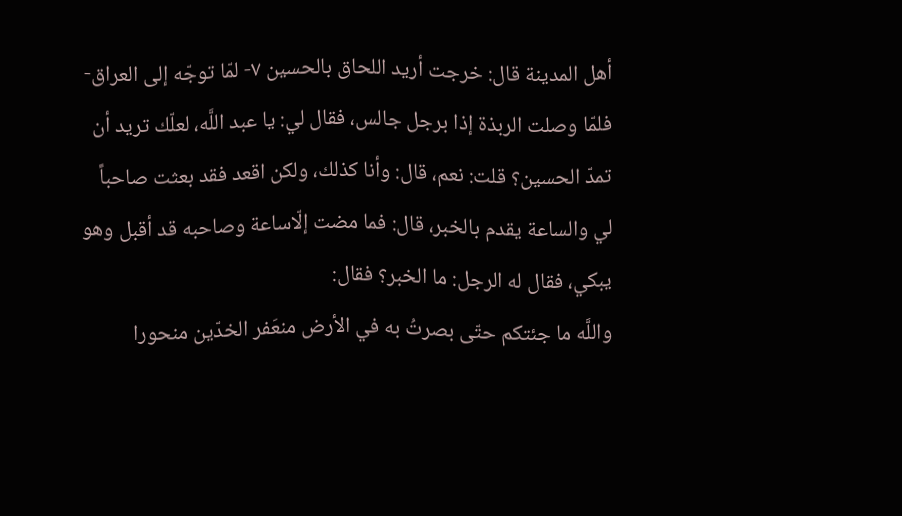أهل المدينة قال: خرجت أريد اللحاق بالحسين ٧- لمّا توجّه إلى العراق- فلمّا وصلت الربذة إذا برجل جالس، فقال لي: يا عبد اللَّه، لعلّك تريد أن تمدّ الحسين؟ قلت: نعم، قال: وأنا كذلك، ولكن اقعد فقد بعثت صاحباً لي والساعة يقدم بالخبر، قال: فما مضت إلّاساعة وصاحبه قد أقبل وهو يبكي، فقال له الرجل: ما الخبر؟ فقال:
واللَّه ما جئتكم حتّى بصرتُ به في الأرض منعَفر الخدّين منحورا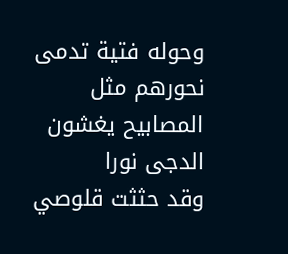وحوله فتية تدمى نحورهم مثل المصابيح يغشون الدجى نورا
وقد حثثت قلوصي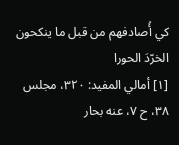كي أُصادفهم من قبل ما ينكحون الخرّدَ الحورا
[١] أمالي المفيد: ٣٢٠، مجلس ٣٨، ح ٧، عنه بحار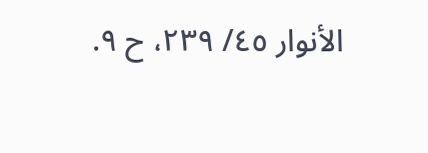الأنوار ٤٥/ ٢٣٩، ح ٩.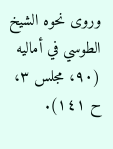وروى نحوه الشيخ الطوسي في أماليه (٩٠، مجلس ٣، ح ١٤١).